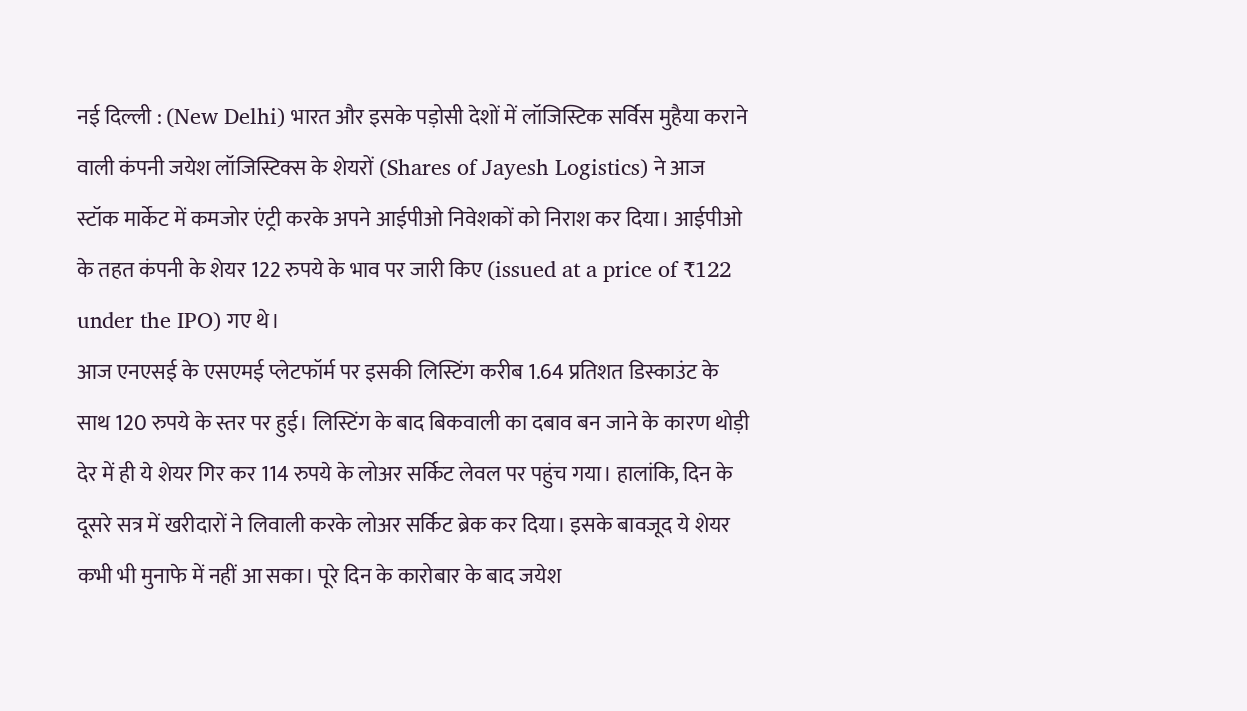नई दिल्ली : (New Delhi) भारत और इसके पड़ोसी देशों में लॉजिस्टिक सर्विस मुहैया कराने वाली कंपनी जयेश लॉजिस्टिक्स के शेयरों (Shares of Jayesh Logistics) ने आज स्टॉक मार्केट में कमजोर एंट्री करके अपने आईपीओ निवेशकों को निराश कर दिया। आईपीओ के तहत कंपनी के शेयर 122 रुपये के भाव पर जारी किए (issued at a price of ₹122 under the IPO) गए थे।
आज एनएसई के एसएमई प्लेटफॉर्म पर इसकी लिस्टिंग करीब 1.64 प्रतिशत डिस्काउंट के साथ 120 रुपये के स्तर पर हुई। लिस्टिंग के बाद बिकवाली का दबाव बन जाने के कारण थोड़ी देर में ही ये शेयर गिर कर 114 रुपये के लोअर सर्किट लेवल पर पहुंच गया। हालांकि, दिन के दूसरे सत्र में खरीदारों ने लिवाली करके लोअर सर्किट ब्रेक कर दिया। इसके बावजूद ये शेयर कभी भी मुनाफे में नहीं आ सका। पूरे दिन के कारोबार के बाद जयेश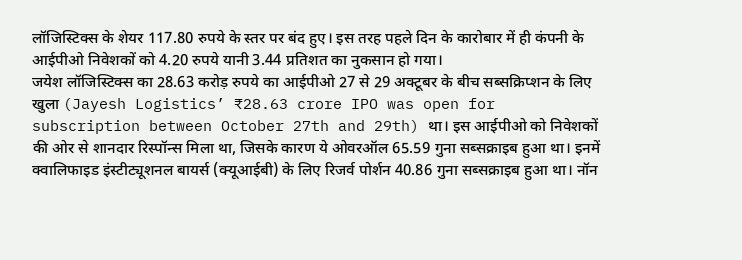लॉजिस्टिक्स के शेयर 117.80 रुपये के स्तर पर बंद हुए। इस तरह पहले दिन के कारोबार में ही कंपनी के आईपीओ निवेशकों को 4.20 रुपये यानी 3.44 प्रतिशत का नुकसान हो गया।
जयेश लॉजिस्टिक्स का 28.63 करोड़ रुपये का आईपीओ 27 से 29 अक्टूबर के बीच सब्सक्रिप्शन के लिए खुला (Jayesh Logistics’ ₹28.63 crore IPO was open for subscription between October 27th and 29th) था। इस आईपीओ को निवेशकों की ओर से शानदार रिस्पॉन्स मिला था, जिसके कारण ये ओवरऑल 65.59 गुना सब्सक्राइब हुआ था। इनमें क्वालिफाइड इंस्टीट्यूशनल बायर्स (क्यूआईबी) के लिए रिजर्व पोर्शन 40.86 गुना सब्सक्राइब हुआ था। नॉन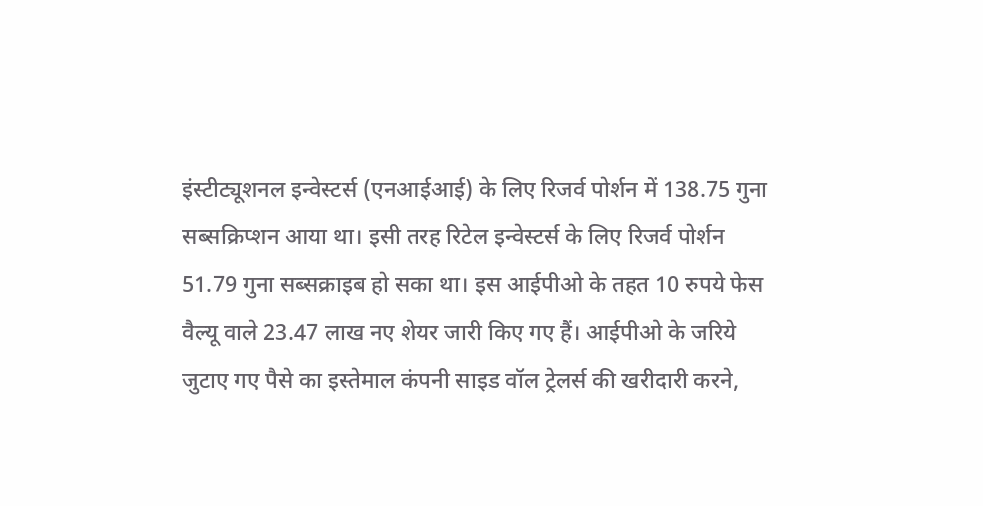इंस्टीट्यूशनल इन्वेस्टर्स (एनआईआई) के लिए रिजर्व पोर्शन में 138.75 गुना सब्सक्रिप्शन आया था। इसी तरह रिटेल इन्वेस्टर्स के लिए रिजर्व पोर्शन 51.79 गुना सब्सक्राइब हो सका था। इस आईपीओ के तहत 10 रुपये फेस वैल्यू वाले 23.47 लाख नए शेयर जारी किए गए हैं। आईपीओ के जरिये जुटाए गए पैसे का इस्तेमाल कंपनी साइड वॉल ट्रेलर्स की खरीदारी करने,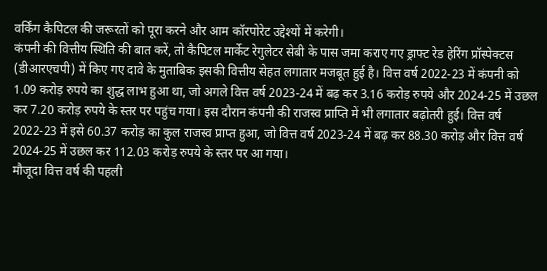वर्किंग कैपिटल की जरूरतों को पूरा करने और आम कॉरपोरेट उद्देश्यों में करेगी।
कंपनी की वित्तीय स्थिति की बात करें, तो कैपिटल मार्केट रेगुलेटर सेबी के पास जमा कराए गए ड्राफ्ट रेड हेरिंग प्रॉस्पेक्टस (डीआरएचपी) में किए गए दावे के मुताबिक इसकी वित्तीय सेहत लगातार मजबूत हुई है। वित्त वर्ष 2022-23 में कंपनी को 1.09 करोड़ रुपये का शुद्ध लाभ हुआ था, जो अगले वित्त वर्ष 2023-24 में बढ़ कर 3.16 करोड़ रुपये और 2024-25 में उछल कर 7.20 करोड़ रुपये के स्तर पर पहुंच गया। इस दौरान कंपनी की राजस्व प्राप्ति में भी लगातार बढ़ोतरी हुई। वित्त वर्ष 2022-23 में इसे 60.37 करोड़ का कुल राजस्व प्राप्त हुआ, जो वित्त वर्ष 2023-24 में बढ़ कर 88.30 करोड़ और वित्त वर्ष 2024-25 में उछल कर 112.03 करोड़ रुपये के स्तर पर आ गया।
मौजूदा वित्त वर्ष की पहली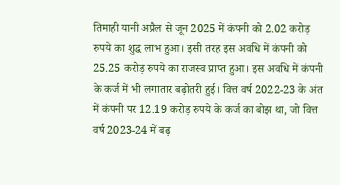तिमाही यानी अप्रैल से जून 2025 में कंपनी को 2.02 करोड़ रुपये का शुद्ध लाभ हुआ। इसी तरह इस अवधि में कंपनी को 25.25 करोड़ रुपये का राजस्व प्राप्त हुआ। इस अवधि में कंपनी के कर्ज में भी लगातार बढ़ोतरी हुई। वित्त वर्ष 2022-23 के अंत में कंपनी पर 12.19 करोड़ रुपये के कर्ज का बोझ था, जो वित्त वर्ष 2023-24 में बढ़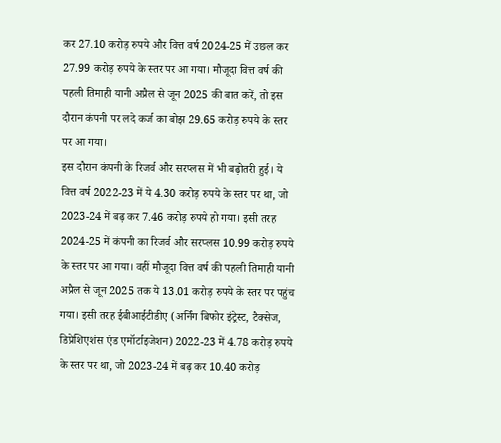कर 27.10 करोड़ रुपये और वित्त वर्ष 2024-25 में उछल कर 27.99 करोड़ रुपये के स्तर पर आ गया। मौजूदा वित्त वर्ष की पहली तिमाही यानी अप्रैल से जून 2025 की बात करें, तो इस दौरान कंपनी पर लदे कर्ज का बोझ 29.65 करोड़ रुपये के स्तर पर आ गया।
इस दौरान कंपनी के रिजर्व और सरप्लस में भी बढ़ोतरी हुई। ये वित्त वर्ष 2022-23 में ये 4.30 करोड़ रुपये के स्तर पर था, जो 2023-24 में बढ़ कर 7.46 करोड़ रुपये हो गया। इसी तरह 2024-25 में कंपनी का रिजर्व और सरप्लस 10.99 करोड़ रुपये के स्तर पर आ गया। वहीं मौजूदा वित्त वर्ष की पहली तिमाही यानी अप्रैल से जून 2025 तक ये 13.01 करोड़ रुपये के स्तर पर पहुंच गया। इसी तरह ईबीआईटीडीए (अर्निंग बिफोर इंट्रेस्ट, टैक्सेज, डिप्रेशिएशंस एंड एमॉर्टाइजेशन) 2022-23 में 4.78 करोड़ रुपये के स्तर पर था, जो 2023-24 में बढ़ कर 10.40 करोड़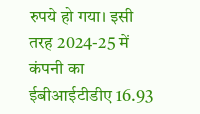रुपये हो गया। इसी तरह 2024-25 में कंपनी का ईबीआईटीडीए 16.93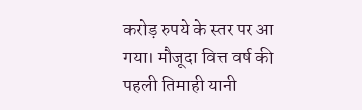करोड़ रुपये के स्तर पर आ गया। मौजूदा वित्त वर्ष की पहली तिमाही यानी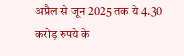अप्रैल से जून 2025 तक ये 4.30 करोड़ रुपये के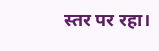स्तर पर रहा।